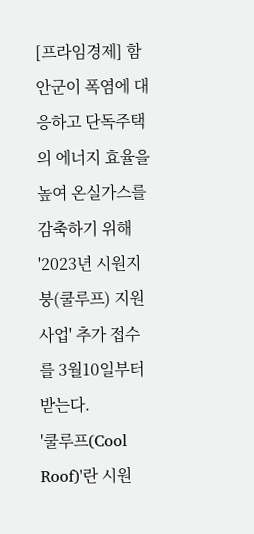[프라임경제] 함안군이 폭염에 대응하고 단독주택의 에너지 효율을 높여 온실가스를 감축하기 위해 '2023년 시원지붕(쿨루프) 지원사업' 추가 접수를 3월10일부터 받는다.
'쿨루프(Cool Roof)'란 시원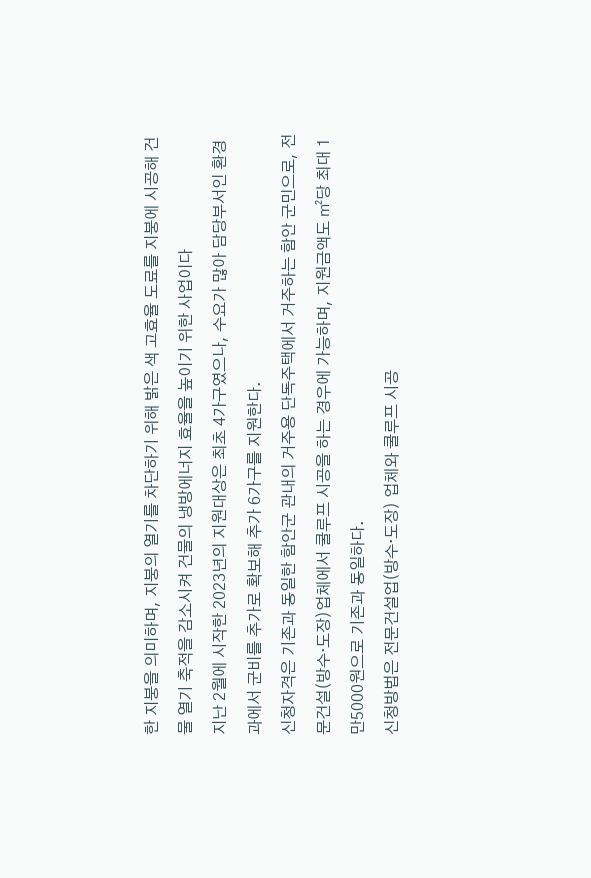한 지붕을 의미하며, 지붕의 열기를 차단하기 위해 밝은 색 고효율 도료를 지붕에 시공해 건물 열기 축적을 감소시켜 건물의 냉방에너지 효율을 높이기 위한 사업이다
지난 2월에 시작한 2023년의 지원대상은 최초 4가구였으나, 수요가 많아 담당부서인 환경과에서 군비를 추가로 확보해 추가 6가구를 지원한다.
신청자격은 기존과 동일한 함안군 관내의 거주용 단독주택에서 거주하는 함안 군민으로, 전문건설(방수·도장)업체에서 쿨루프 시공을 하는 경우에 가능하며, 지원금액도 ㎡당 최대 1만5000원으로 기존과 동일하다.
신청방법은 전문건설업(방수·도장) 업체와 쿨루프 시공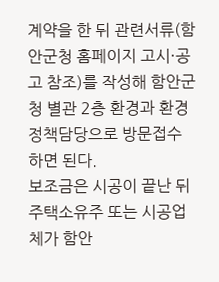계약을 한 뒤 관련서류(함안군청 홈페이지 고시·공고 참조)를 작성해 함안군청 별관 2층 환경과 환경정책담당으로 방문접수 하면 된다.
보조금은 시공이 끝난 뒤 주택소유주 또는 시공업체가 함안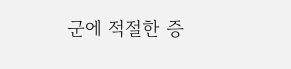군에 적절한 증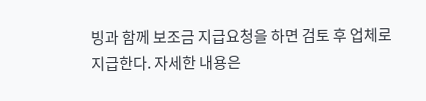빙과 함께 보조금 지급요청을 하면 검토 후 업체로 지급한다. 자세한 내용은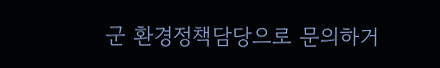군 환경정책담당으로 문의하거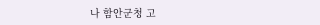나 함안군청 고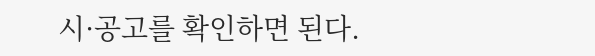시·공고를 확인하면 된다.